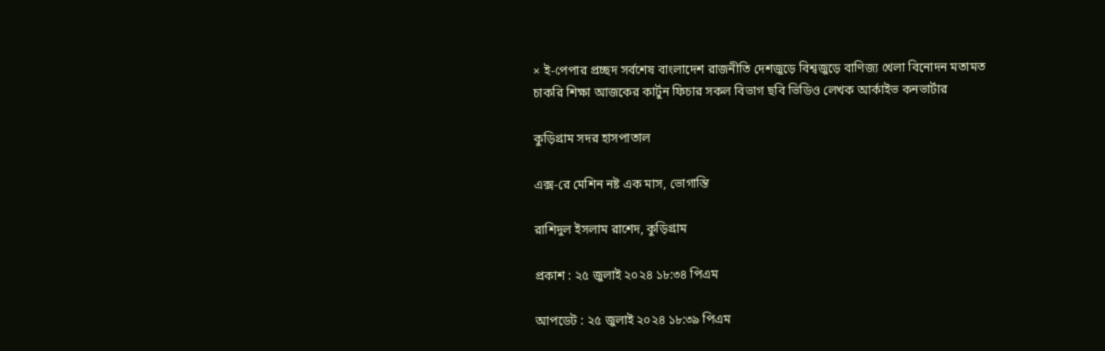× ই-পেপার প্রচ্ছদ সর্বশেষ বাংলাদেশ রাজনীতি দেশজুড়ে বিশ্বজুড়ে বাণিজ্য খেলা বিনোদন মতামত চাকরি শিক্ষা আজকের কার্টুন ফিচার সকল বিভাগ ছবি ভিডিও লেখক আর্কাইভ কনভার্টার

কুড়িগ্রাম সদর হাসপাতাল

এক্স-রে মেশিন নষ্ট এক মাস, ভোগান্তি

রাশিদুল ইসলাম রাশেদ, কুড়িগ্রাম

প্রকাশ : ২৫ জুলাই ২০২৪ ১৮:৩৪ পিএম

আপডেট : ২৫ জুলাই ২০২৪ ১৮:৩৯ পিএম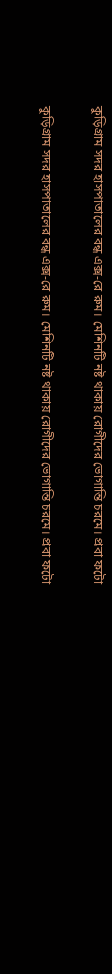কুড়িগ্রাম সদর হাসপাতালের বন্ধ এক্স-রে রুম। মেশিনটি নষ্ট থাকায় রোগীদের ভোগান্তি চরমে। প্রবা ফটো

কুড়িগ্রাম সদর হাসপাতালের বন্ধ এক্স-রে রুম। মেশিনটি নষ্ট থাকায় রোগীদের ভোগান্তি চরমে। প্রবা ফটো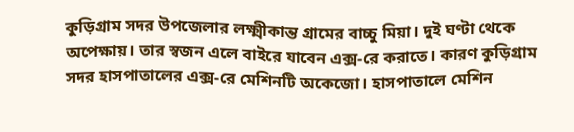কুড়িগ্রাম সদর উপজেলার লক্ষ্মীকান্ত গ্রামের বাচ্চু মিয়া। দুই ঘণ্টা থেকে অপেক্ষায়। তার স্বজন এলে বাইরে যাবেন এক্স-রে করাতে। কারণ কুড়িগ্রাম সদর হাসপাতালের এক্স-রে মেশিনটি অকেজো। হাসপাতালে মেশিন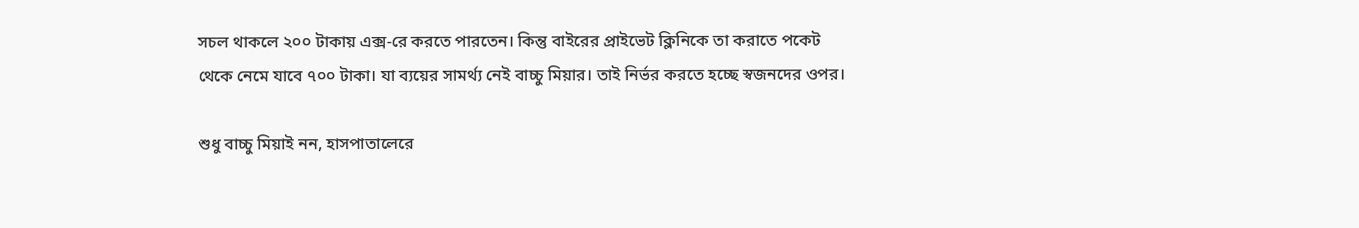সচল থাকলে ২০০ টাকায় এক্স-রে করতে পারতেন। কিন্তু বাইরের প্রাইভেট ক্লিনিকে তা করাতে পকেট থেকে নেমে যাবে ৭০০ টাকা। যা ব্যয়ের সামর্থ্য নেই বাচ্চু মিয়ার। তাই নির্ভর করতে হচ্ছে স্বজনদের ওপর।

শুধু বাচ্চু মিয়াই নন, হাসপাতালেরে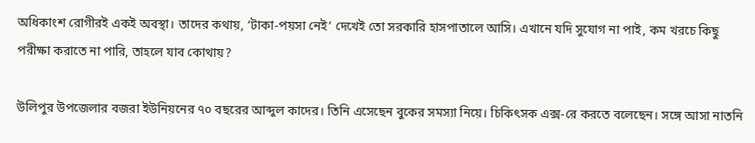অধিকাংশ রোগীরই একই অবস্থা। তাদের কথায়, ‘টাকা-পয়সা নেই’ দেখেই তো সরকারি হাসপাতালে আসি। এখানে যদি সুযোগ না পাই, কম খরচে কিছু পরীক্ষা করাতে না পারি, তাহলে যাব কোথায়?

উলিপুর উপজেলার বজরা ইউনিয়নের ৭০ বছরের আব্দুল কাদের। তিনি এসেছেন বুকের সমস্যা নিয়ে। চিকিৎসক এক্স-রে করতে বলেছেন। সঙ্গে আসা নাতনি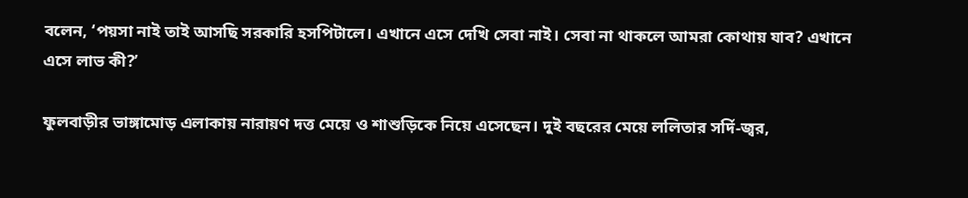বলেন, ‘পয়সা নাই তাই আসছি সরকারি হসপিটালে। এখানে এসে দেখি সেবা নাই। সেবা না থাকলে আমরা কোথায় যাব? এখানে এসে লাভ কী?’

ফুলবাড়ীর ভাঙ্গামোড় এলাকায় নারায়ণ দত্ত মেয়ে ও শাশুড়িকে নিয়ে এসেছেন। দুই বছরের মেয়ে ললিতার সর্দি-জ্বর,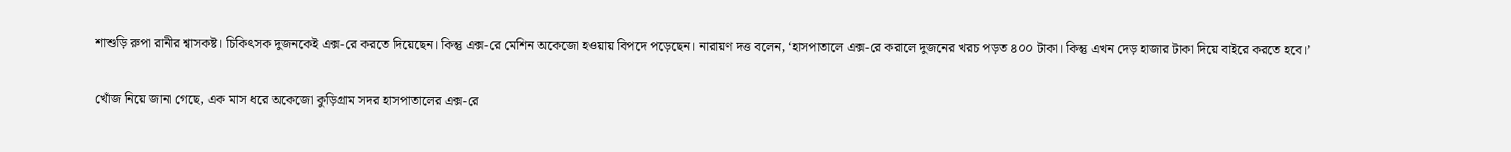শাশুড়ি রুপা রানীর শ্বাসকষ্ট। চিকিৎসক দুজনকেই এক্স-রে করতে দিয়েছেন। কিন্তু এক্স-রে মেশিন অকেজো হওয়ায় বিপদে পড়েছেন। নারায়ণ দত্ত বলেন, ‘হাসপাতালে এক্স-রে করালে দুজনের খরচ পড়ত ৪০০ টাকা। কিন্তু এখন দেড় হাজার টাকা দিয়ে বাইরে করতে হবে।’

খোঁজ নিয়ে জানা গেছে, এক মাস ধরে অকেজো কুড়িগ্রাম সদর হাসপাতালের এক্স-রে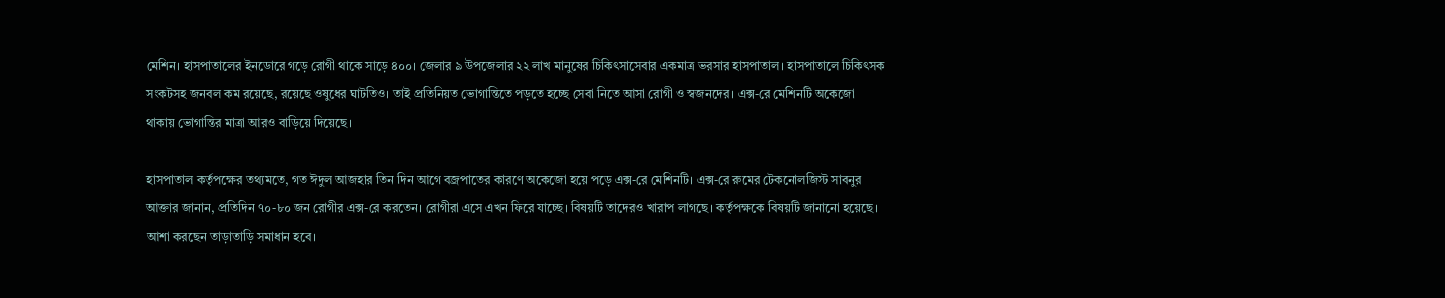মেশিন। হাসপাতালের ইনডোরে গড়ে রোগী থাকে সাড়ে ৪০০। জেলার ৯ উপজেলার ২২ লাখ মানুষের চিকিৎসাসেবার একমাত্র ভরসার হাসপাতাল। হাসপাতালে চিকিৎসক সংকটসহ জনবল কম রয়েছে, রয়েছে ওষুধের ঘাটতিও। তাই প্রতিনিয়ত ভোগান্তিতে পড়তে হচ্ছে সেবা নিতে আসা রোগী ও স্বজনদের। এক্স-রে মেশিনটি অকেজো থাকায় ভোগান্তির মাত্রা আরও বাড়িয়ে দিয়েছে।

হাসপাতাল কর্তৃপক্ষের তথ্যমতে, গত ঈদুল আজহার তিন দিন আগে বজ্রপাতের কারণে অকেজো হয়ে পড়ে এক্স-রে মেশিনটি। এক্স-রে রুমের টেকনোলজিস্ট সাবনুর আক্তার জানান, প্রতিদিন ৭০-৮০ জন রোগীর এক্স-রে করতেন। রোগীরা এসে এখন ফিরে যাচ্ছে। বিষয়টি তাদেরও খারাপ লাগছে। কর্তৃপক্ষকে বিষয়টি জানানো হয়েছে। আশা করছেন তাড়াতাড়ি সমাধান হবে।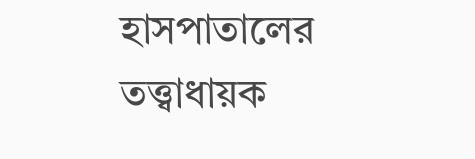হাসপাতালের তত্ত্বাধায়ক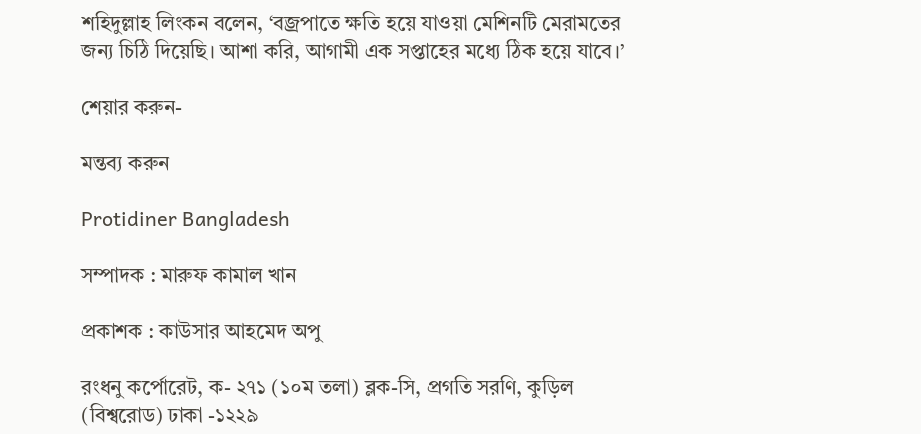শহিদুল্লাহ লিংকন বলেন, ‘বজ্রপাতে ক্ষতি হয়ে যাওয়া মেশিনটি মেরামতের জন্য চিঠি দিয়েছি। আশা করি, আগামী এক সপ্তাহের মধ্যে ঠিক হয়ে যাবে।’

শেয়ার করুন-

মন্তব্য করুন

Protidiner Bangladesh

সম্পাদক : মারুফ কামাল খান

প্রকাশক : কাউসার আহমেদ অপু

রংধনু কর্পোরেট, ক- ২৭১ (১০ম তলা) ব্লক-সি, প্রগতি সরণি, কুড়িল (বিশ্বরোড) ঢাকা -১২২৯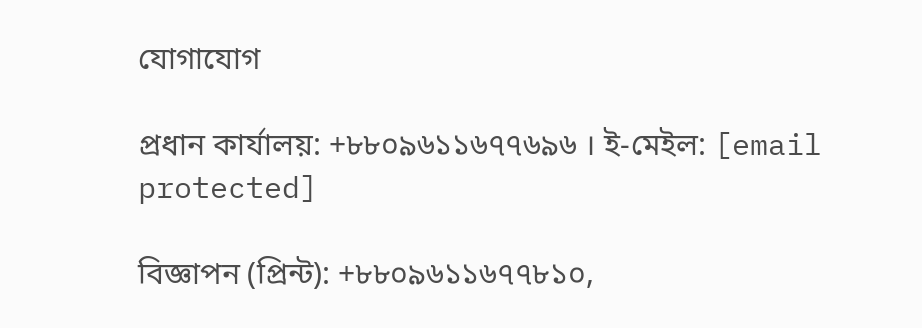যোগাযোগ

প্রধান কার্যালয়: +৮৮০৯৬১১৬৭৭৬৯৬ । ই-মেইল: [email protected]

বিজ্ঞাপন (প্রিন্ট): +৮৮০৯৬১১৬৭৭৮১০,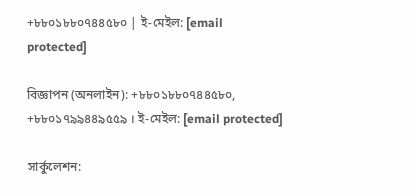+৮৮০১৮৮০৭৪৪৫৮০ | ই-মেইল: [email protected]

বিজ্ঞাপন (অনলাইন): +৮৮০১৮৮০৭৪৪৫৮০, +৮৮০১৭৯৯৪৪৯৫৫৯ । ই-মেইল: [email protected]

সার্কুলেশন: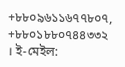+৮৮০৯৬১১৬৭৭৮০৭, +৮৮০১৮৮০৭৪৪৩৩২ । ই-মেইল: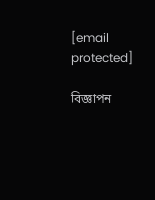[email protected]

বিজ্ঞাপন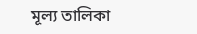মূল্য তালিকা